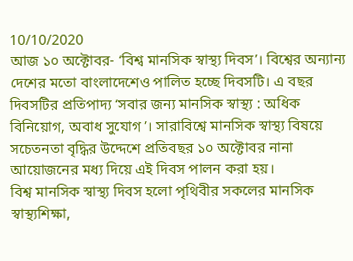10/10/2020
আজ ১০ অক্টোবর- ‘বিশ্ব মানসিক স্বাস্থ্য দিবস’। বিশ্বের অন্যান্য দেশের মতো বাংলাদেশেও পালিত হচ্ছে দিবসটি। এ বছর দিবসটির প্রতিপাদ্য ‘সবার জন্য মানসিক স্বাস্থ্য : অধিক বিনিয়োগ, অবাধ সুযোগ’। সারাবিশ্বে মানসিক স্বাস্থ্য বিষয়ে সচেতনতা বৃদ্ধির উদ্দেশে প্রতিবছর ১০ অক্টোবর নানা আয়োজনের মধ্য দিয়ে এই দিবস পালন করা হয়।
বিশ্ব মানসিক স্বাস্থ্য দিবস হলো পৃথিবীর সকলের মানসিক স্বাস্থ্যশিক্ষা,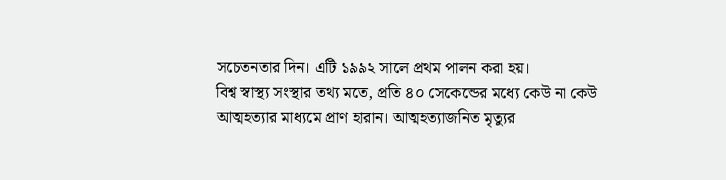সচেতনতার দিন। এটি ১৯৯২ সালে প্রথম পালন করা হয়।
বিশ্ব স্বাস্থ্য সংস্থার তথ্য মতে, প্রতি ৪০ সেকেন্ডের মধ্যে কেউ না কেউ আত্মহত্যার মাধ্যমে প্রাণ হারান। আত্মহত্যাজনিত মৃত্যুর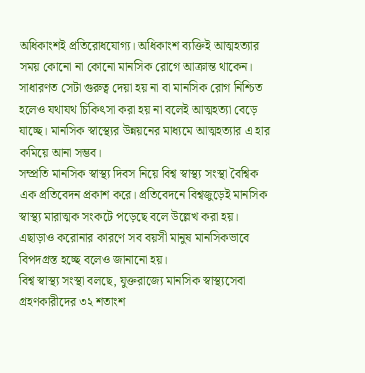অধিকাংশই প্রতিরোধযোগ্য। অধিকাংশ ব্যক্তিই আত্মহত্যার সময় কোনো না কোনো মানসিক রোগে আক্রান্ত থাকেন।
সাধারণত সেটা গুরুত্ব দেয়া হয় না বা মানসিক রোগ নিশ্চিত হলেও যথাযথ চিকিৎসা করা হয় না বলেই আত্মহত্যা বেড়ে যাচ্ছে। মানসিক স্বাস্থ্যের উন্নয়নের মাধ্যমে আত্মহত্যার এ হার কমিয়ে আনা সম্ভব।
সম্প্রতি মানসিক স্বাস্থ্য দিবস নিয়ে বিশ্ব স্বাস্থ্য সংস্থা বৈশ্বিক এক প্রতিবেদন প্রকাশ করে। প্রতিবেদনে বিশ্বজুড়েই মানসিক স্বাস্থ্য মারাত্মক সংকটে পড়েছে বলে উল্লেখ করা হয়। এছাড়াও করোনার কারণে সব বয়সী মানুষ মানসিকভাবে বিপদগ্রস্ত হচ্ছে বলেও জানানো হয়।
বিশ্ব স্বাস্থ্য সংস্থা বলছে, যুক্তরাজ্যে মানসিক স্বাস্থ্যসেবা গ্রহণকারীদের ৩২ শতাংশ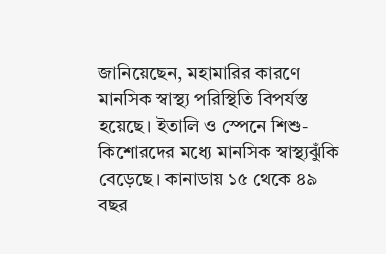জানিয়েছেন, মহামারির কারণে মানসিক স্বাস্থ্য পরিস্থিতি বিপর্যস্ত হয়েছে। ইতালি ও স্পেনে শিশু-কিশোরদের মধ্যে মানসিক স্বাস্থ্যঝুঁকি বেড়েছে। কানাডায় ১৫ থেকে ৪৯ বছর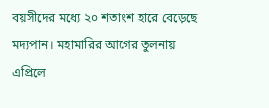বয়সীদের মধ্যে ২০ শতাংশ হারে বেড়েছে মদ্যপান। মহামারির আগের তুলনায় এপ্রিলে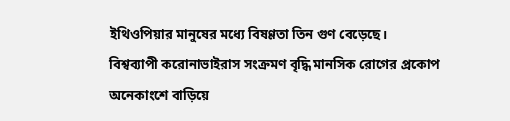ইথিওপিয়ার মানুষের মধ্যে বিষণ্ণতা তিন গুণ বেড়েছে।
বিশ্বব্যাপী করোনাভাইরাস সংক্রমণ বৃদ্ধি মানসিক রোগের প্রকোপ অনেকাংশে বাড়িয়ে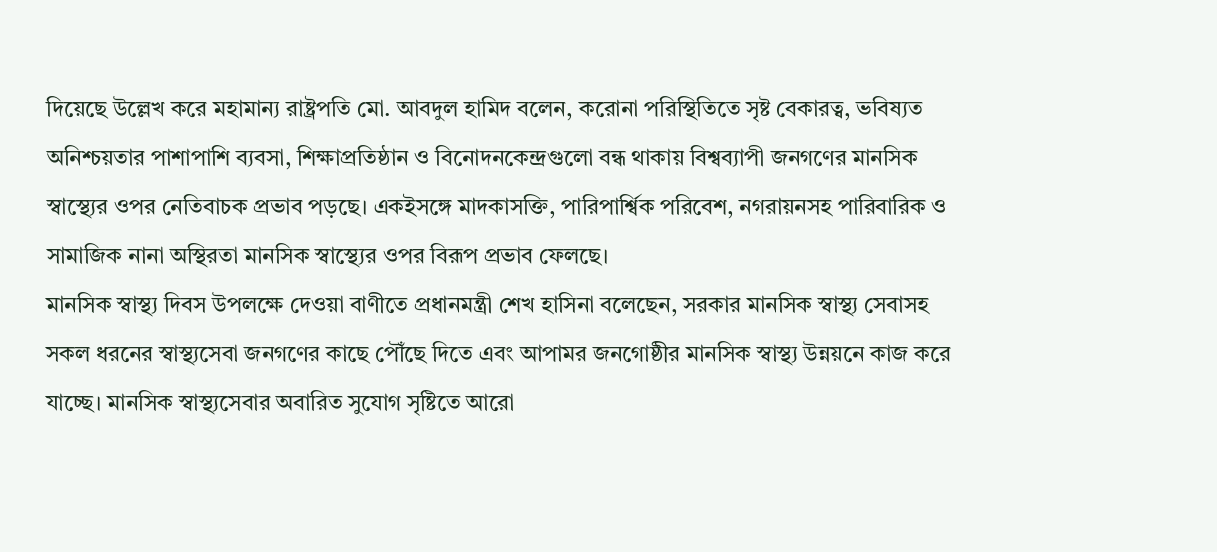দিয়েছে উল্লেখ করে মহামান্য রাষ্ট্রপতি মো. আবদুল হামিদ বলেন, করোনা পরিস্থিতিতে সৃষ্ট বেকারত্ব, ভবিষ্যত অনিশ্চয়তার পাশাপাশি ব্যবসা, শিক্ষাপ্রতিষ্ঠান ও বিনোদনকেন্দ্রগুলো বন্ধ থাকায় বিশ্বব্যাপী জনগণের মানসিক স্বাস্থ্যের ওপর নেতিবাচক প্রভাব পড়ছে। একইসঙ্গে মাদকাসক্তি, পারিপার্শ্বিক পরিবেশ, নগরায়নসহ পারিবারিক ও সামাজিক নানা অস্থিরতা মানসিক স্বাস্থ্যের ওপর বিরূপ প্রভাব ফেলছে।
মানসিক স্বাস্থ্য দিবস উপলক্ষে দেওয়া বাণীতে প্রধানমন্ত্রী শেখ হাসিনা বলেছেন, সরকার মানসিক স্বাস্থ্য সেবাসহ সকল ধরনের স্বাস্থ্যসেবা জনগণের কাছে পৌঁছে দিতে এবং আপামর জনগোষ্ঠীর মানসিক স্বাস্থ্য উন্নয়নে কাজ করে যাচ্ছে। মানসিক স্বাস্থ্যসেবার অবারিত সুযোগ সৃষ্টিতে আরো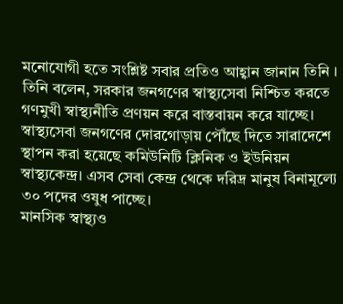মনোযোগী হতে সংশ্লিষ্ট সবার প্রতিও আহ্বান জানান তিনি ।
তিনি বলেন, সরকার জনগণের স্বাস্থ্যসেবা নিশ্চিত করতে গণমুখী স্বাস্থ্যনীতি প্রণয়ন করে বাস্তবায়ন করে যাচ্ছে। স্বাস্থ্যসেবা জনগণের দোরগোড়ায় পৌঁছে দিতে সারাদেশে স্থাপন করা হয়েছে কমিউনিটি ক্লিনিক ও ইউনিয়ন স্বাস্থ্যকেন্দ্র। এসব সেবা কেন্দ্র থেকে দরিদ্র মানুষ বিনামূল্যে ৩০ পদের ওষুধ পাচ্ছে।
মানসিক স্বাস্থ্যও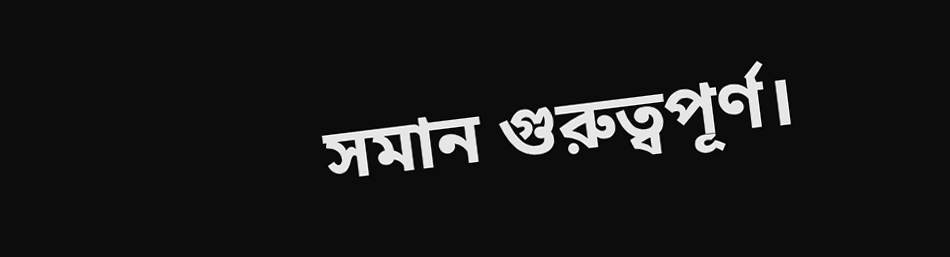সমান গুরুত্বপূর্ণ।